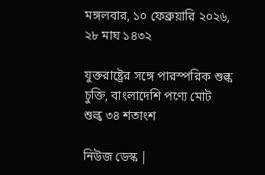মঙ্গলবার, ১০ ফেব্রুয়ারি ২০২৬, ২৮ মাঘ ১৪৩২

যুক্তরাষ্ট্রের সঙ্গে পারস্পরিক শুল্ক চুক্তি, বাংলাদেশি পণ্যে মোট শুল্ক ৩৪ শতাংশ

নিউজ ডেস্ক |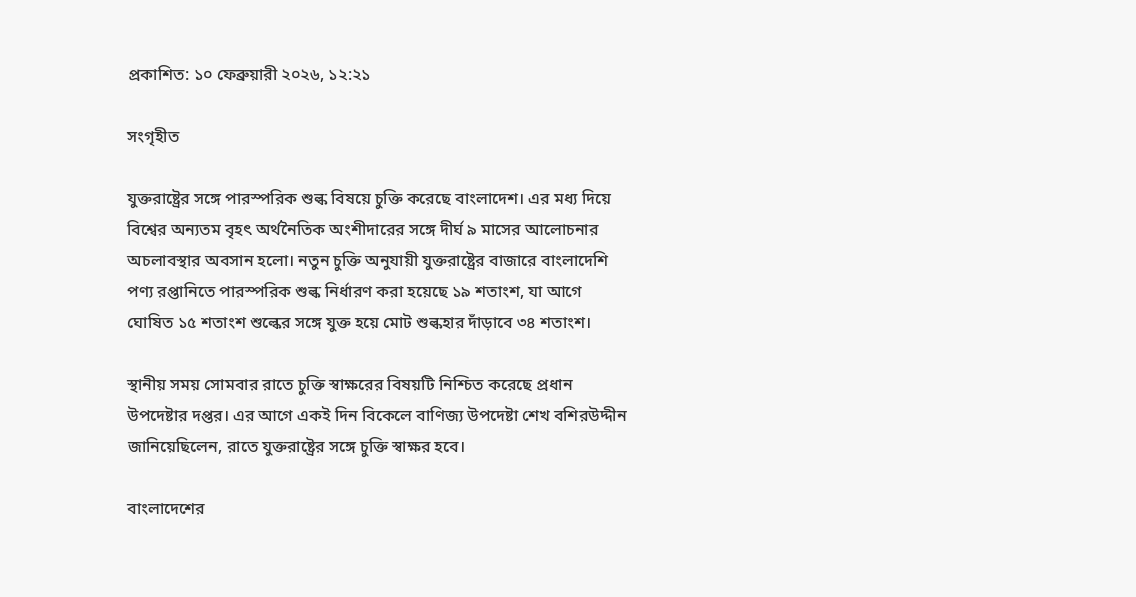প্রকাশিত: ১০ ফেব্রুয়ারী ২০২৬, ১২:২১

সংগৃহীত

যুক্তরাষ্ট্রের সঙ্গে পারস্পরিক শুল্ক বিষয়ে চুক্তি করেছে বাংলাদেশ। এর মধ্য দিয়ে বিশ্বের অন্যতম বৃহৎ অর্থনৈতিক অংশীদারের সঙ্গে দীর্ঘ ৯ মাসের আলোচনার অচলাবস্থার অবসান হলো। নতুন চুক্তি অনুযায়ী যুক্তরাষ্ট্রের বাজারে বাংলাদেশি পণ্য রপ্তানিতে পারস্পরিক শুল্ক নির্ধারণ করা হয়েছে ১৯ শতাংশ, যা আগে ঘোষিত ১৫ শতাংশ শুল্কের সঙ্গে যুক্ত হয়ে মোট শুল্কহার দাঁড়াবে ৩৪ শতাংশ।

স্থানীয় সময় সোমবার রাতে চুক্তি স্বাক্ষরের বিষয়টি নিশ্চিত করেছে প্রধান উপদেষ্টার দপ্তর। এর আগে একই দিন বিকেলে বাণিজ্য উপদেষ্টা শেখ বশিরউদ্দীন জানিয়েছিলেন, রাতে যুক্তরাষ্ট্রের সঙ্গে চুক্তি স্বাক্ষর হবে।

বাংলাদেশের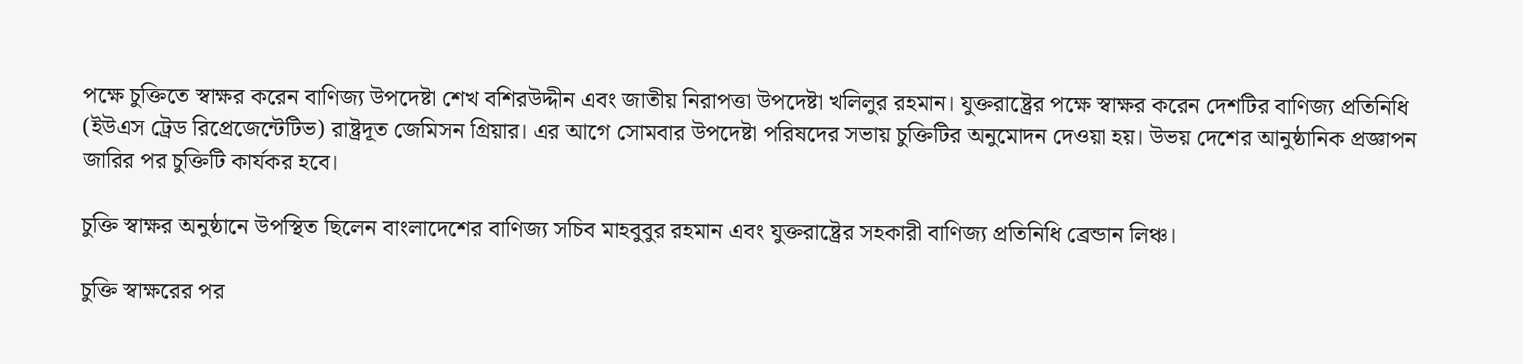পক্ষে চুক্তিতে স্বাক্ষর করেন বাণিজ্য উপদেষ্টা শেখ বশিরউদ্দীন এবং জাতীয় নিরাপত্তা উপদেষ্টা খলিলুর রহমান। যুক্তরাষ্ট্রের পক্ষে স্বাক্ষর করেন দেশটির বাণিজ্য প্রতিনিধি (ইউএস ট্রেড রিপ্রেজেন্টেটিভ) রাষ্ট্রদূত জেমিসন গ্রিয়ার। এর আগে সোমবার উপদেষ্টা পরিষদের সভায় চুক্তিটির অনুমোদন দেওয়া হয়। উভয় দেশের আনুষ্ঠানিক প্রজ্ঞাপন জারির পর চুক্তিটি কার্যকর হবে।

চুক্তি স্বাক্ষর অনুষ্ঠানে উপস্থিত ছিলেন বাংলাদেশের বাণিজ্য সচিব মাহবুবুর রহমান এবং যুক্তরাষ্ট্রের সহকারী বাণিজ্য প্রতিনিধি ব্রেন্ডান লিঞ্চ।

চুক্তি স্বাক্ষরের পর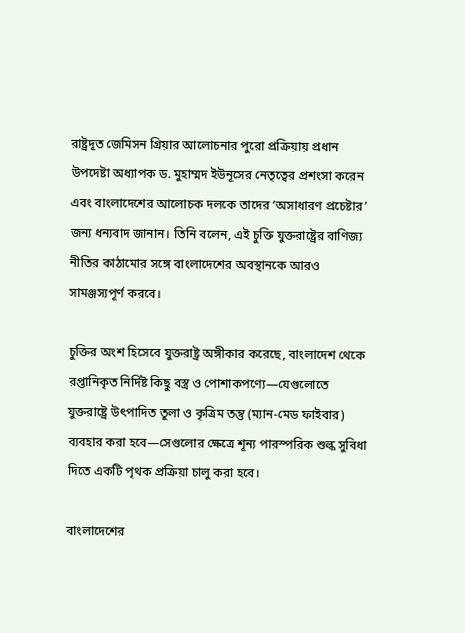রাষ্ট্রদূত জেমিসন গ্রিয়ার আলোচনার পুরো প্রক্রিয়ায় প্রধান উপদেষ্টা অধ্যাপক ড. মুহাম্মদ ইউনূসের নেতৃত্বের প্রশংসা করেন এবং বাংলাদেশের আলোচক দলকে তাদের ‘অসাধারণ প্রচেষ্টার’ জন্য ধন্যবাদ জানান। তিনি বলেন, এই চুক্তি যুক্তরাষ্ট্রের বাণিজ্য নীতির কাঠামোর সঙ্গে বাংলাদেশের অবস্থানকে আরও সামঞ্জস্যপূর্ণ করবে।

চুক্তির অংশ হিসেবে যুক্তরাষ্ট্র অঙ্গীকার করেছে, বাংলাদেশ থেকে রপ্তানিকৃত নির্দিষ্ট কিছু বস্ত্র ও পোশাকপণ্যে—যেগুলোতে যুক্তরাষ্ট্রে উৎপাদিত তুলা ও কৃত্রিম তন্তু (ম্যান-মেড ফাইবার) ব্যবহার করা হবে—সেগুলোর ক্ষেত্রে শূন্য পারস্পরিক শুল্ক সুবিধা দিতে একটি পৃথক প্রক্রিয়া চালু করা হবে।

বাংলাদেশের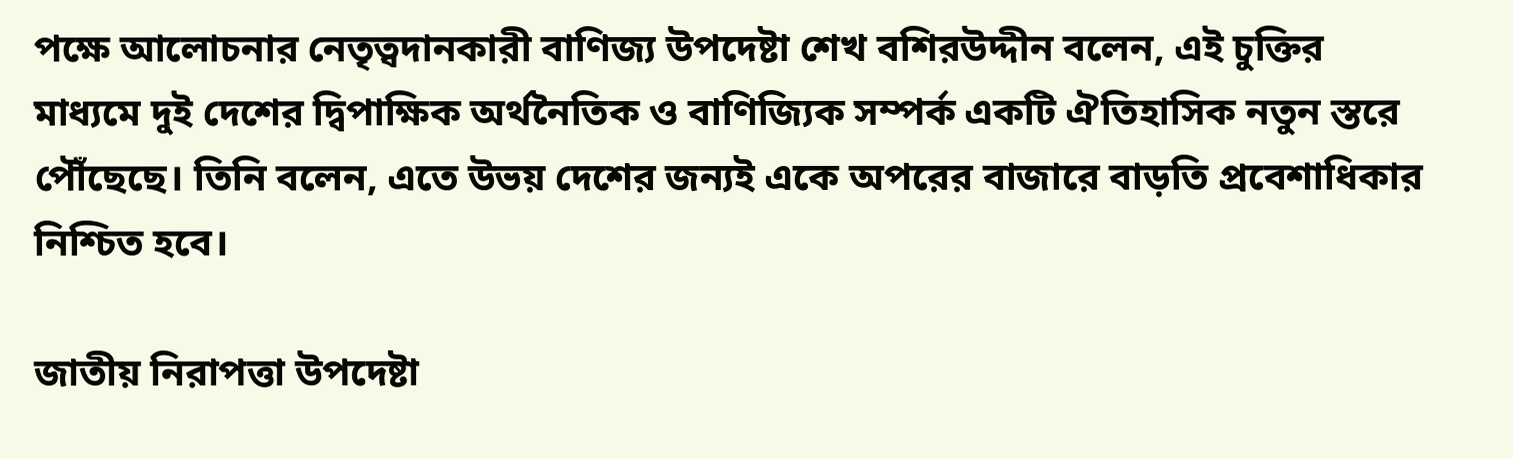পক্ষে আলোচনার নেতৃত্বদানকারী বাণিজ্য উপদেষ্টা শেখ বশিরউদ্দীন বলেন, এই চুক্তির মাধ্যমে দুই দেশের দ্বিপাক্ষিক অর্থনৈতিক ও বাণিজ্যিক সম্পর্ক একটি ঐতিহাসিক নতুন স্তরে পৌঁছেছে। তিনি বলেন, এতে উভয় দেশের জন্যই একে অপরের বাজারে বাড়তি প্রবেশাধিকার নিশ্চিত হবে।

জাতীয় নিরাপত্তা উপদেষ্টা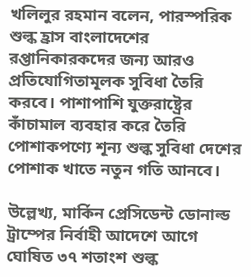খলিলুর রহমান বলেন, পারস্পরিক শুল্ক হ্রাস বাংলাদেশের রপ্তানিকারকদের জন্য আরও প্রতিযোগিতামূলক সুবিধা তৈরি করবে। পাশাপাশি যুক্তরাষ্ট্রের কাঁচামাল ব্যবহার করে তৈরি পোশাকপণ্যে শূন্য শুল্ক সুবিধা দেশের পোশাক খাতে নতুন গতি আনবে।

উল্লেখ্য, মার্কিন প্রেসিডেন্ট ডোনাল্ড ট্রাম্পের নির্বাহী আদেশে আগে ঘোষিত ৩৭ শতাংশ শুল্ক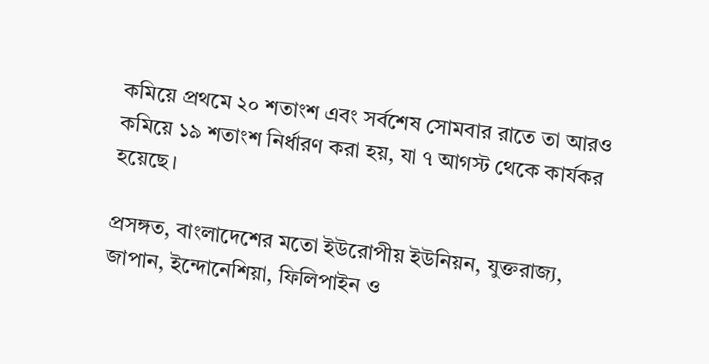কমিয়ে প্রথমে ২০ শতাংশ এবং সর্বশেষ সোমবার রাতে তা আরও কমিয়ে ১৯ শতাংশ নির্ধারণ করা হয়, যা ৭ আগস্ট থেকে কার্যকর হয়েছে।

প্রসঙ্গত, বাংলাদেশের মতো ইউরোপীয় ইউনিয়ন, যুক্তরাজ্য, জাপান, ইন্দোনেশিয়া, ফিলিপাইন ও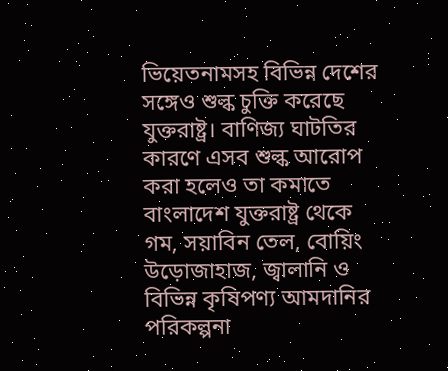ভিয়েতনামসহ বিভিন্ন দেশের সঙ্গেও শুল্ক চুক্তি করেছে যুক্তরাষ্ট্র। বাণিজ্য ঘাটতির কারণে এসব শুল্ক আরোপ করা হলেও তা কমাতে বাংলাদেশ যুক্তরাষ্ট্র থেকে গম, সয়াবিন তেল, বোয়িং উড়োজাহাজ, জ্বালানি ও বিভিন্ন কৃষিপণ্য আমদানির পরিকল্পনা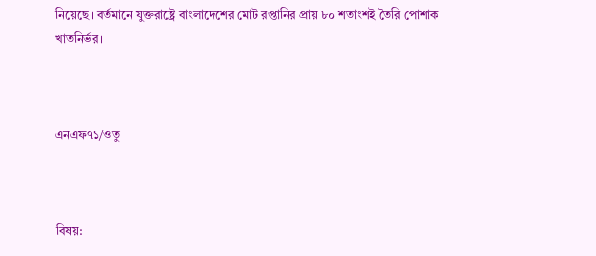নিয়েছে। বর্তমানে যুক্তরাষ্ট্রে বাংলাদেশের মোট রপ্তানির প্রায় ৮০ শতাংশই তৈরি পোশাক খাতনির্ভর।



এনএফ৭১/ওতু



বিষয়: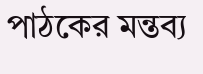পাঠকের মন্তব্য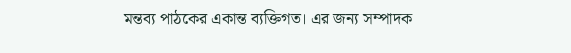মন্তব্য পাঠকের একান্ত ব্যক্তিগত। এর জন্য সম্পাদক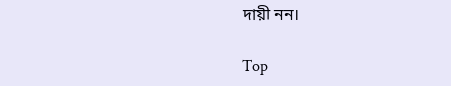দায়ী নন।

Top